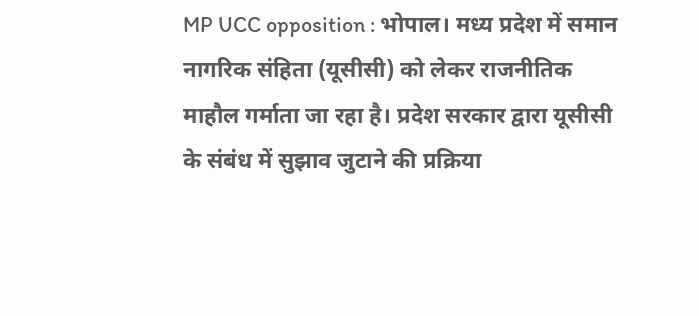MP UCC opposition : भोपाल। मध्य प्रदेश में समान नागरिक संहिता (यूसीसी) को लेकर राजनीतिक माहौल गर्माता जा रहा है। प्रदेश सरकार द्वारा यूसीसी के संबंध में सुझाव जुटाने की प्रक्रिया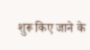शुरू किए जाने के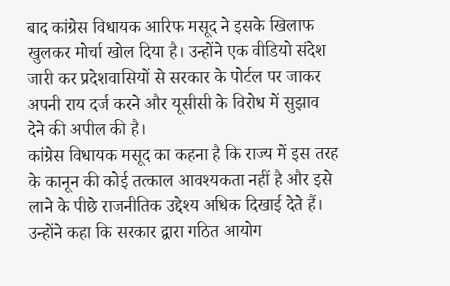बाद कांग्रेस विधायक आरिफ मसूद ने इसके खिलाफ खुलकर मोर्चा खोल दिया है। उन्होंने एक वीडियो संदेश जारी कर प्रदेशवासियों से सरकार के पोर्टल पर जाकर अपनी राय दर्ज करने और यूसीसी के विरोध में सुझाव देने की अपील की है।
कांग्रेस विधायक मसूद का कहना है कि राज्य में इस तरह के कानून की कोई तत्काल आवश्यकता नहीं है और इसे लाने के पीछे राजनीतिक उद्देश्य अधिक दिखाई देते हैं। उन्होंने कहा कि सरकार द्वारा गठित आयोग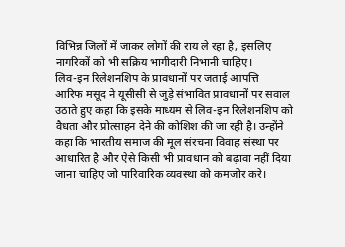विभिन्न जिलों में जाकर लोगों की राय ले रहा है, इसलिए नागरिकों को भी सक्रिय भागीदारी निभानी चाहिए।
लिव-इन रिलेशनशिप के प्रावधानों पर जताई आपत्ति
आरिफ मसूद ने यूसीसी से जुड़े संभावित प्रावधानों पर सवाल उठाते हुए कहा कि इसके माध्यम से लिव-इन रिलेशनशिप को वैधता और प्रोत्साहन देने की कोशिश की जा रही है। उन्होंने कहा कि भारतीय समाज की मूल संरचना विवाह संस्था पर आधारित है और ऐसे किसी भी प्रावधान को बढ़ावा नहीं दिया जाना चाहिए जो पारिवारिक व्यवस्था को कमजोर करे।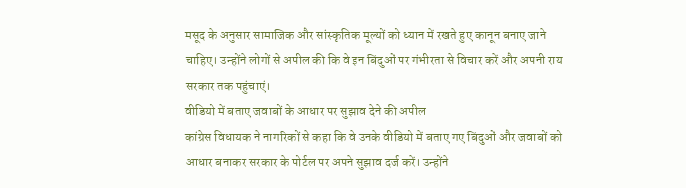मसूद के अनुसार सामाजिक और सांस्कृतिक मूल्यों को ध्यान में रखते हुए कानून बनाए जाने चाहिए। उन्होंने लोगों से अपील की कि वे इन बिंदुओं पर गंभीरता से विचार करें और अपनी राय सरकार तक पहुंचाएं।
वीडियो में बताए जवाबों के आधार पर सुझाव देने की अपील
कांग्रेस विधायक ने नागरिकों से कहा कि वे उनके वीडियो में बताए गए बिंदुओं और जवाबों को आधार बनाकर सरकार के पोर्टल पर अपने सुझाव दर्ज करें। उन्होंने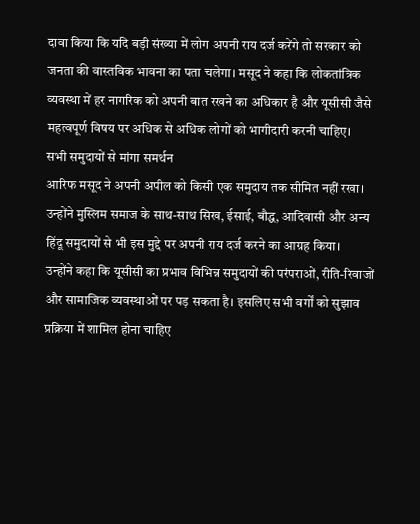दावा किया कि यदि बड़ी संख्या में लोग अपनी राय दर्ज करेंगे तो सरकार को जनता की वास्तविक भावना का पता चलेगा। मसूद ने कहा कि लोकतांत्रिक व्यवस्था में हर नागरिक को अपनी बात रखने का अधिकार है और यूसीसी जैसे महत्वपूर्ण विषय पर अधिक से अधिक लोगों को भागीदारी करनी चाहिए।
सभी समुदायों से मांगा समर्थन
आरिफ मसूद ने अपनी अपील को किसी एक समुदाय तक सीमित नहीं रखा। उन्होंने मुस्लिम समाज के साथ-साथ सिख, ईसाई, बौद्ध, आदिवासी और अन्य हिंदू समुदायों से भी इस मुद्दे पर अपनी राय दर्ज करने का आग्रह किया।
उन्होंने कहा कि यूसीसी का प्रभाव विभिन्न समुदायों की परंपराओं, रीति-रिवाजों और सामाजिक व्यवस्थाओं पर पड़ सकता है। इसलिए सभी वर्गों को सुझाव प्रक्रिया में शामिल होना चाहिए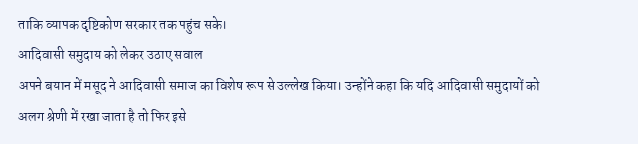ताकि व्यापक दृष्टिकोण सरकार तक पहुंच सके।
आदिवासी समुदाय को लेकर उठाए सवाल
अपने बयान में मसूद ने आदिवासी समाज का विशेष रूप से उल्लेख किया। उन्होंने कहा कि यदि आदिवासी समुदायों को अलग श्रेणी में रखा जाता है तो फिर इसे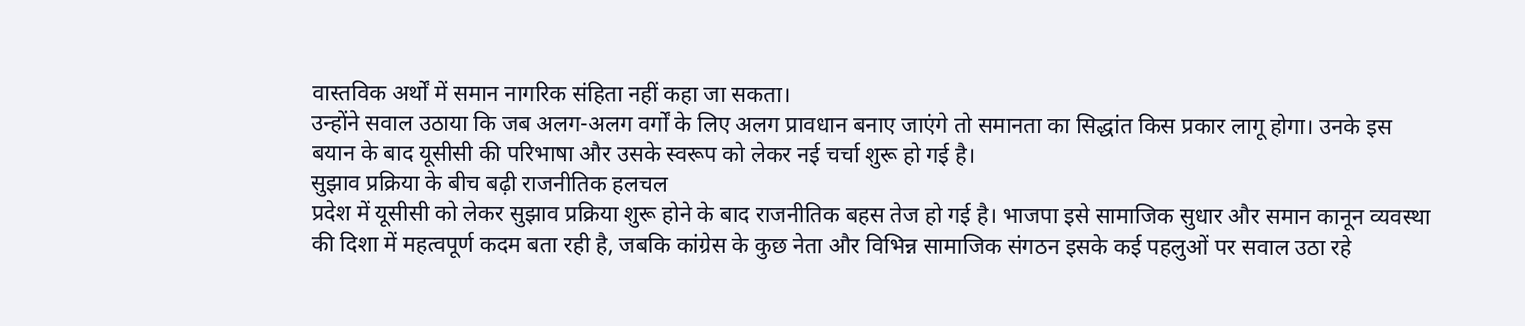वास्तविक अर्थों में समान नागरिक संहिता नहीं कहा जा सकता।
उन्होंने सवाल उठाया कि जब अलग-अलग वर्गों के लिए अलग प्रावधान बनाए जाएंगे तो समानता का सिद्धांत किस प्रकार लागू होगा। उनके इस बयान के बाद यूसीसी की परिभाषा और उसके स्वरूप को लेकर नई चर्चा शुरू हो गई है।
सुझाव प्रक्रिया के बीच बढ़ी राजनीतिक हलचल
प्रदेश में यूसीसी को लेकर सुझाव प्रक्रिया शुरू होने के बाद राजनीतिक बहस तेज हो गई है। भाजपा इसे सामाजिक सुधार और समान कानून व्यवस्था की दिशा में महत्वपूर्ण कदम बता रही है, जबकि कांग्रेस के कुछ नेता और विभिन्न सामाजिक संगठन इसके कई पहलुओं पर सवाल उठा रहे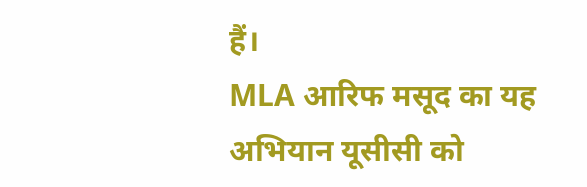हैं।
MLA आरिफ मसूद का यह अभियान यूसीसी को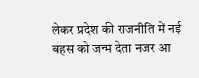लेकर प्रदेश की राजनीति में नई बहस को जन्म देता नजर आ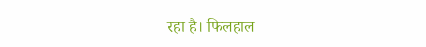रहा है। फिलहाल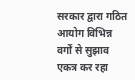सरकार द्वारा गठित आयोग विभिन्न वर्गों से सुझाव एकत्र कर रहा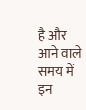है और आने वाले समय में इन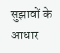सुझावों के आधार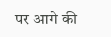पर आगे की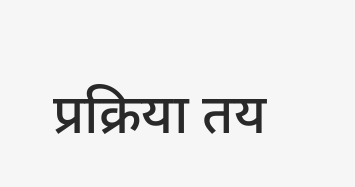प्रक्रिया तय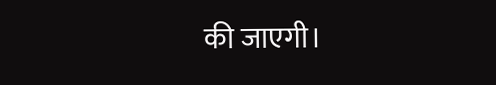की जाएगी।